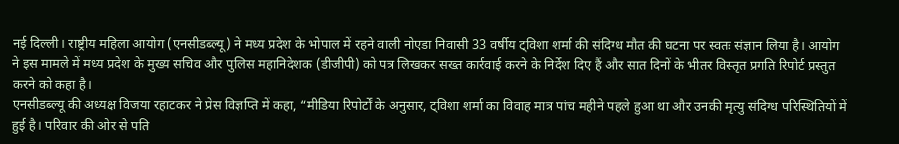नई दिल्ली। राष्ट्रीय महिला आयोग (एनसीडब्ल्यू) ने मध्य प्रदेश के भोपाल में रहने वाली नोएडा निवासी 33 वर्षीय ट्विशा शर्मा की संदिग्ध मौत की घटना पर स्वतः संज्ञान लिया है। आयोग ने इस मामले में मध्य प्रदेश के मुख्य सचिव और पुलिस महानिदेशक (डीजीपी) को पत्र लिखकर सख्त कार्रवाई करने के निर्देश दिए हैं और सात दिनों के भीतर विस्तृत प्रगति रिपोर्ट प्रस्तुत करने को कहा है।
एनसीडब्ल्यू की अध्यक्ष विजया रहाटकर ने प्रेस विज्ञप्ति में कहा, “मीडिया रिपोर्टों के अनुसार, ट्विशा शर्मा का विवाह मात्र पांच महीने पहले हुआ था और उनकी मृत्यु संदिग्ध परिस्थितियों में हुई है। परिवार की ओर से पति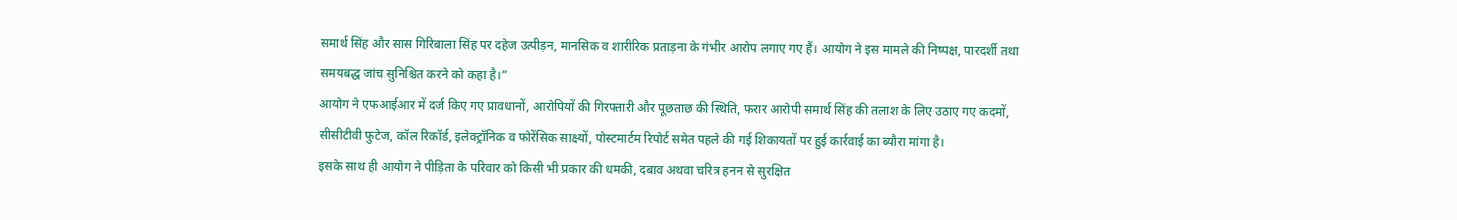समार्थ सिंह और सास गिरिबाला सिंह पर दहेज उत्पीड़न, मानसिक व शारीरिक प्रताड़ना के गंभीर आरोप लगाए गए हैं। आयोग ने इस मामले की निष्पक्ष, पारदर्शी तथा समयबद्ध जांच सुनिश्चित करने को कहा है।”
आयोग ने एफआईआर में दर्ज किए गए प्रावधानों, आरोपियों की गिरफ्तारी और पूछताछ की स्थिति, फरार आरोपी समार्थ सिंह की तलाश के लिए उठाए गए कदमों, सीसीटीवी फुटेज, कॉल रिकॉर्ड, इलेक्ट्रॉनिक व फोरेंसिक साक्ष्यों, पोस्टमार्टम रिपोर्ट समेत पहले की गई शिकायतों पर हुई कार्रवाई का ब्यौरा मांगा है।
इसके साथ ही आयोग ने पीड़िता के परिवार को किसी भी प्रकार की धमकी, दबाव अथवा चरित्र हनन से सुरक्षित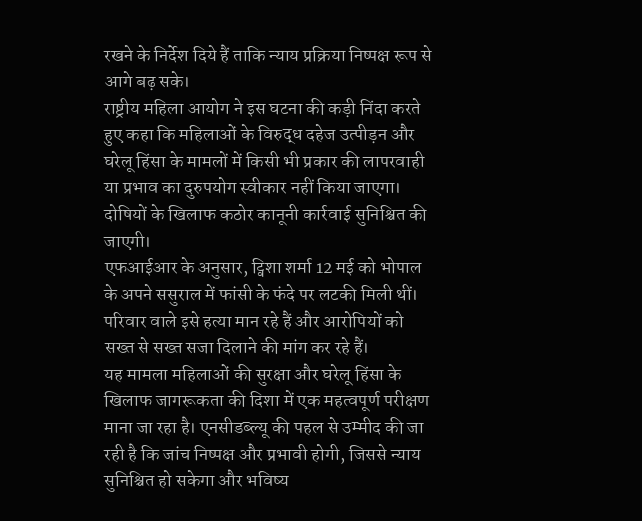रखने के निर्देश दिये हैं ताकि न्याय प्रक्रिया निष्पक्ष रूप से आगे बढ़ सके।
राष्ट्रीय महिला आयोग ने इस घटना की कड़ी निंदा करते हुए कहा कि महिलाओं के विरुद्ध दहेज उत्पीड़न और घरेलू हिंसा के मामलों में किसी भी प्रकार की लापरवाही या प्रभाव का दुरुपयोग स्वीकार नहीं किया जाएगा। दोषियों के खिलाफ कठोर कानूनी कार्रवाई सुनिश्चित की जाएगी।
एफआईआर के अनुसार, ट्विशा शर्मा 12 मई को भोपाल के अपने ससुराल में फांसी के फंदे पर लटकी मिली थीं। परिवार वाले इसे हत्या मान रहे हैं और आरोपियों को सख्त से सख्त सजा दिलाने की मांग कर रहे हैं।
यह मामला महिलाओं की सुरक्षा और घरेलू हिंसा के खिलाफ जागरूकता की दिशा में एक महत्वपूर्ण परीक्षण माना जा रहा है। एनसीडब्ल्यू की पहल से उम्मीद की जा रही है कि जांच निष्पक्ष और प्रभावी होगी, जिससे न्याय सुनिश्चित हो सकेगा और भविष्य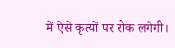में ऐसे कृत्यों पर रोक लगेगी।